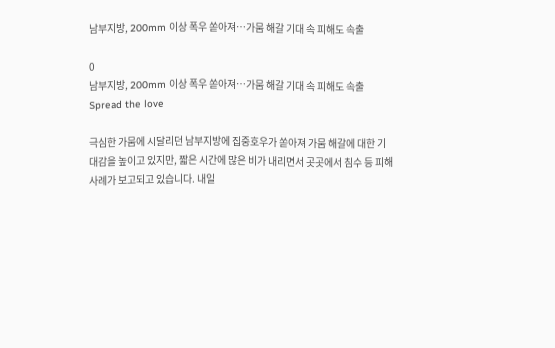남부지방, 200mm 이상 폭우 쏟아져…가뭄 해갈 기대 속 피해도 속출

0
남부지방, 200mm 이상 폭우 쏟아져…가뭄 해갈 기대 속 피해도 속출
Spread the love

극심한 가뭄에 시달리던 남부지방에 집중호우가 쏟아져 가뭄 해갈에 대한 기대감을 높이고 있지만, 짧은 시간에 많은 비가 내리면서 곳곳에서 침수 등 피해 사례가 보고되고 있습니다. 내일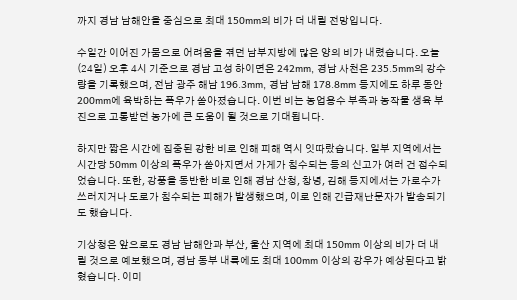까지 경남 남해안을 중심으로 최대 150mm의 비가 더 내릴 전망입니다.

수일간 이어진 가뭄으로 어려움을 겪던 남부지방에 많은 양의 비가 내렸습니다. 오늘(24일) 오후 4시 기준으로 경남 고성 하이면은 242mm, 경남 사천은 235.5mm의 강수량을 기록했으며, 전남 광주 해남 196.3mm, 경남 남해 178.8mm 등지에도 하루 동안 200mm에 육박하는 폭우가 쏟아졌습니다. 이번 비는 농업용수 부족과 농작물 생육 부진으로 고통받던 농가에 큰 도움이 될 것으로 기대됩니다.

하지만 짧은 시간에 집중된 강한 비로 인해 피해 역시 잇따랐습니다. 일부 지역에서는 시간당 50mm 이상의 폭우가 쏟아지면서 가게가 침수되는 등의 신고가 여러 건 접수되었습니다. 또한, 강풍을 동반한 비로 인해 경남 산청, 창녕, 김해 등지에서는 가로수가 쓰러지거나 도로가 침수되는 피해가 발생했으며, 이로 인해 긴급재난문자가 발송되기도 했습니다.

기상청은 앞으로도 경남 남해안과 부산, 울산 지역에 최대 150mm 이상의 비가 더 내릴 것으로 예보했으며, 경남 동부 내륙에도 최대 100mm 이상의 강우가 예상된다고 밝혔습니다. 이미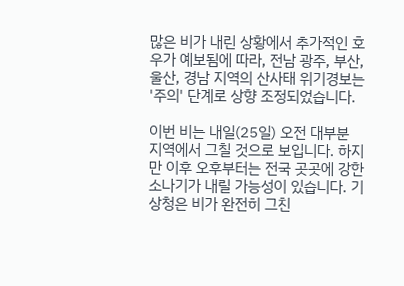많은 비가 내린 상황에서 추가적인 호우가 예보됨에 따라, 전남 광주, 부산, 울산, 경남 지역의 산사태 위기경보는 '주의' 단계로 상향 조정되었습니다.

이번 비는 내일(25일) 오전 대부분 지역에서 그칠 것으로 보입니다. 하지만 이후 오후부터는 전국 곳곳에 강한 소나기가 내릴 가능성이 있습니다. 기상청은 비가 완전히 그친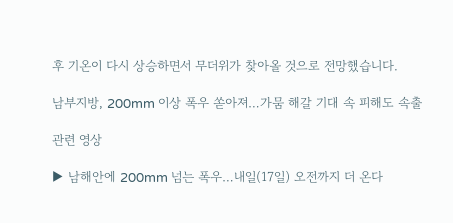후 기온이 다시 상승하면서 무더위가 찾아올 것으로 전망했습니다.

남부지방, 200mm 이상 폭우 쏟아져…가뭄 해갈 기대 속 피해도 속출

관련 영상

▶ 남해안에 200mm 넘는 폭우…내일(17일) 오전까지 더 온다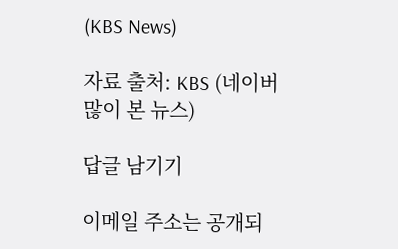(KBS News)

자료 출처: KBS (네이버 많이 본 뉴스)

답글 남기기

이메일 주소는 공개되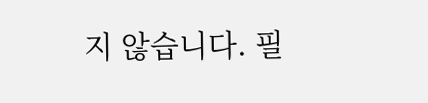지 않습니다. 필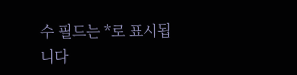수 필드는 *로 표시됩니다